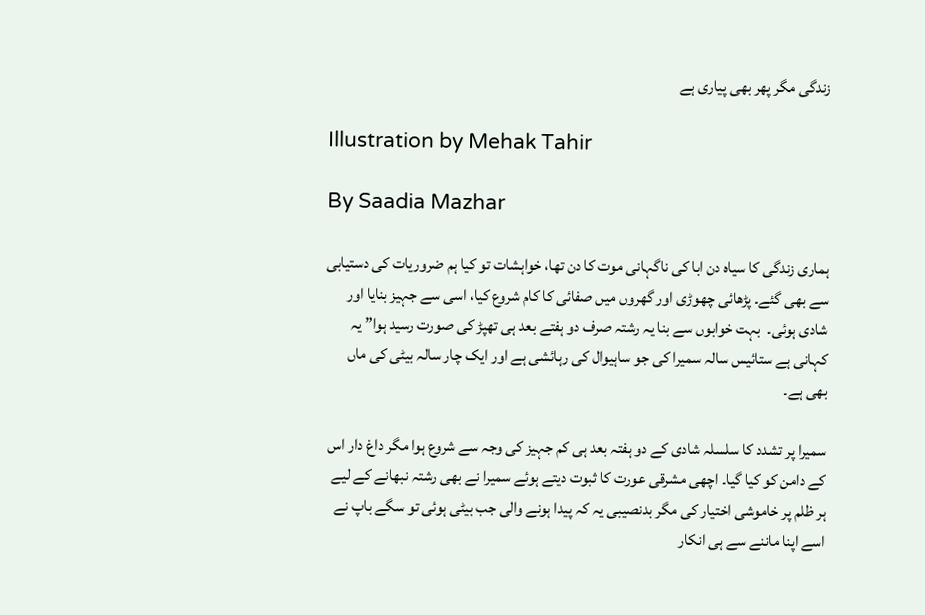زندگی مگر پھر بھی پیاری ہے

Illustration by Mehak Tahir

By Saadia Mazhar

ہماری زندگی کا سیاہ دن ابا کی ناگہانی موت کا دن تھا، خواہشات تو کیا ہم ضروریات کی دستیابی سے بھی گئے۔ پڑھائی چھوڑی اور گھروں میں صفائی کا کام شروع کیا، اسی سے جہیز بنایا اور شادی ہوئی۔  بہت خوابوں سے بنا یہ رشتہ صرف دو ہفتے بعد ہی تھپڑ کی صورت رسید ہوا” یہ کہانی ہے ستائیس سالہ سمیرا کی جو ساہیوال کی رہائشی ہے اور ایک چار سالہ بیٹی کی ماں بھی ہے۔

سمیرا پر تشدد کا سلسلہ شادی کے دو ہفتہ بعد ہی کم جہیز کی وجہ سے شروع ہوا مگر داغ دار اس کے دامن کو کیا گیا۔ اچھی مشرقی عورت کا ثبوت دیتے ہوئے سمیرا نے بھی رشتہ نبھانے کے لیے ہر ظلم پر خاموشی اختیار کی مگر بدنصیبی یہ کہ پیدا ہونے والی جب بیٹی ہوئی تو سگے باپ نے اسے اپنا ماننے سے ہی انکار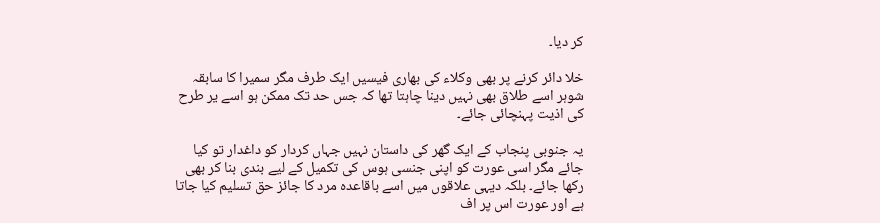کر دیا۔

خلا دائر کرنے پر بھی وکلاء کی بھاری فیسیں ایک طرف مگر سمیرا کا سابقہ شوہر اسے طلاق بھی نہیں دینا چاہتا تھا کہ جس حد تک ممکن ہو اسے یر طرح کی اذیت پہنچائی جائے۔

یہ جنوبی پنجاب کے ایک گھر کی داستان نہیں جہاں کردار کو داغدار تو کیا جائے مگر اسی عورت کو اپنی جنسی ہوس کی تکمیل کے لیے بندی بنا کر بھی رکھا جائے۔ بلکہ دیہی علاقوں میں اسے باقاعدہ مرد کا جائز حق تسلیم کیا جاتا ہے اور عورت اس پر اف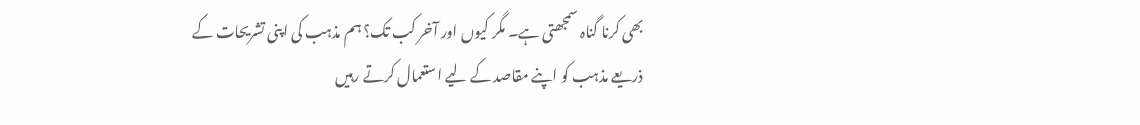بھی کرنا گناہ سمجھتی ہے۔ مگر کیوں اور آخر کب تک؟ ہم مذہب کی اپنی تشریحات کے ذریعے مذہب کو اپنے مقاصد کے لیے استعمال کرتے رہیں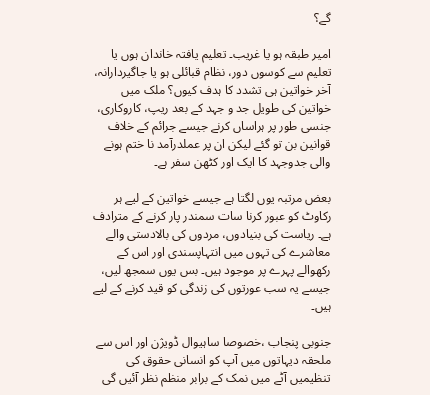گے؟

امیر طبقہ ہو یا غریب۔ تعلیم یافتہ خاندان ہوں یا تعلیم سے کوسوں دور، نظام قبائلی ہو یا جاگیردارانہ، آخر خواتین ہی تشدد کا ہدف کیوں؟ ملک میں خواتین کی طویل جد و جہد کے بعد ریپ، کاروکاری، جنسی طور پر ہراساں کرنے جیسے جرائم کے خلاف قوانین بن تو گئے لیکن ان پر عملدرآمد نا ختم ہونے والی جدوجہد کا ایک اور کٹھن سفر ہے۔

بعض مرتبہ یوں لگتا ہے جیسے خواتین کے لیے ہر رکاوٹ کو عبور کرنا سات سمندر پار کرنے کے مترادف ہے۔ ریاست کی بنیادوں، مردوں کی بالادستی والے معاشرے کی تہوں میں انتہاپسندی اور اس کے رکھوالے پہرے پر موجود ہیں۔ بس یوں سمجھ لیں، جیسے یہ سب عورتوں کی زندگی کو قید کرنے کے لیے ہیں۔

جنوبی پنجاب ،خصوصا ساہیوال ڈویژن اور اس سے ملحقہ دیہاتوں میں آپ کو انسانی حقوق کی تنظیمیں آٹے میں نمک کے برابر منظم نظر آئیں گی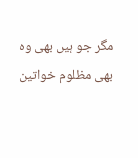مگر جو ہیں بھی وہ بھی مظلوم خواتین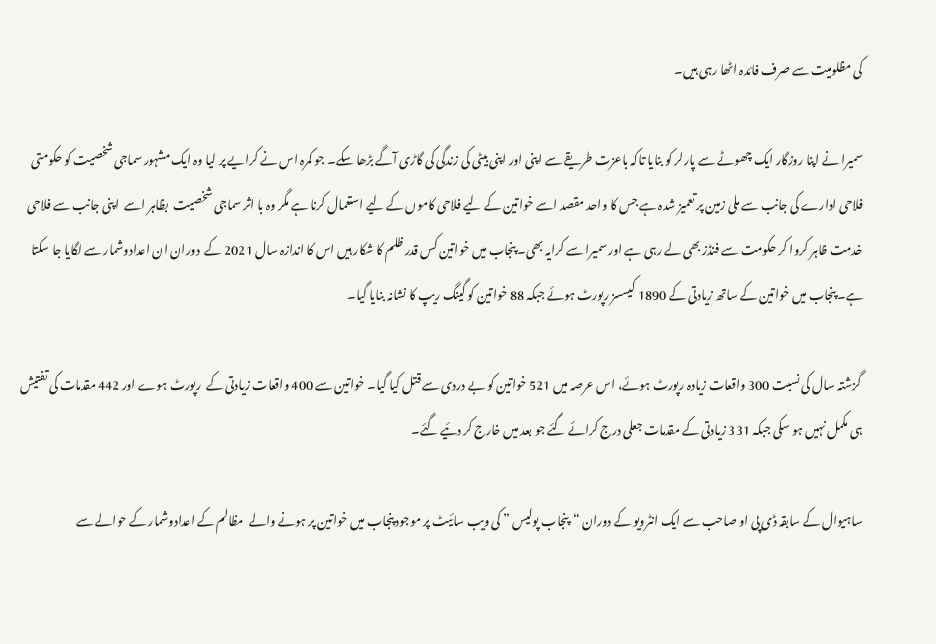کی مظلومیت سے صرف فائدہ اٹھا رہی ہیں۔

سمیرا نے اپنا روزگار ایک چھوٹے سے پارلر کو بنایا تاکہ باعزت طریقے سے اپنی اور اپنی بیٹی کی زندگی کی گاڑی آگے بڑھا سکے۔ جو کمرہ اس نے کرایے پر لیا وہ ایک مشہور سماجی شخصیت کو حکومتی فلاحی ادارے کی جانب سے ملی زمین پر تعمیز شدہ ہے جس کا واحد مقصد اسے خواتین کے لیے فلاحی کاموں کے لیے استعمال کرنا ہے مگر وہ با اثر سماجی شخصیت  بظاہر اسے  اپنی جانب سے فلاحی خدمت ظاہر کروا کر حکومت سے فنڈز بھی لے رہی ہے اور سمیرا سے کرایہ بھی۔ پنجاب میں خواتین کس قدر ظلم کا شکار ہیں اس کا اندازہ سال 2021 کے  دوران ان اعدادوشمار سے لگایا جا سکتا ہے۔ پنجاب میں خواتین کے ساتھ زیادتی کے 1890 کیسسز رپورٹ ہوئے جبکہ 88 خواتین کو گینگ ریپ کا نشانہ بنایا گیا۔

 گزشتہ سال کی نسبت 300 واقعات زیادہ رپورٹ ہوئے، اس عرصہ میں 521 خواتین کو بے دردی سے قتل کیا گیا۔ خواتین سے 400 واقعات زیادتی کے  رپورٹ ہوے اور 442 مقدمات کی تفتیش ہی مکمل نہیں ہو سکی جبکہ 331 زیادتی کے مقدمات جعلی درج کرائے گئے جو بعد میں خارج کر دئیے گئے۔

ساہیوال کے سابقہ ڈی پی او صاحب سے ایک انٹرویو کے دوران “پنجاب پولیس ” کی ویب سائیٹ پر موجود پنجاب میں خواتین پر ہونے والے  مظالم کے اعدادوشمار کے حوالے سے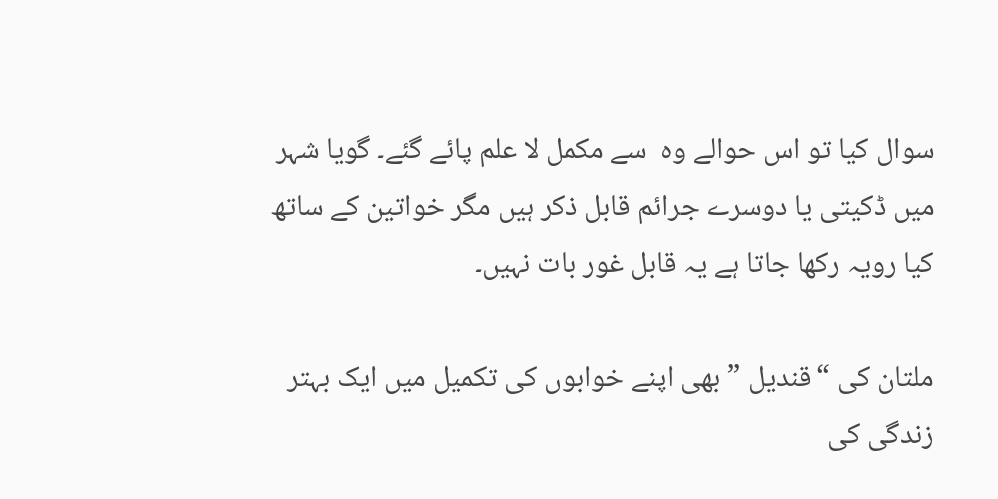سوال کیا تو اس حوالے وہ  سے مکمل لا علم پائے گئے۔ گویا شہر میں ڈکیتی یا دوسرے جرائم قابل ذکر ہیں مگر خواتین کے ساتھ کیا رویہ رکھا جاتا ہے یہ قابل غور بات نہیں۔

ملتان کی “قندیل ” بھی اپنے خوابوں کی تکمیل میں ایک بہتر زندگی کی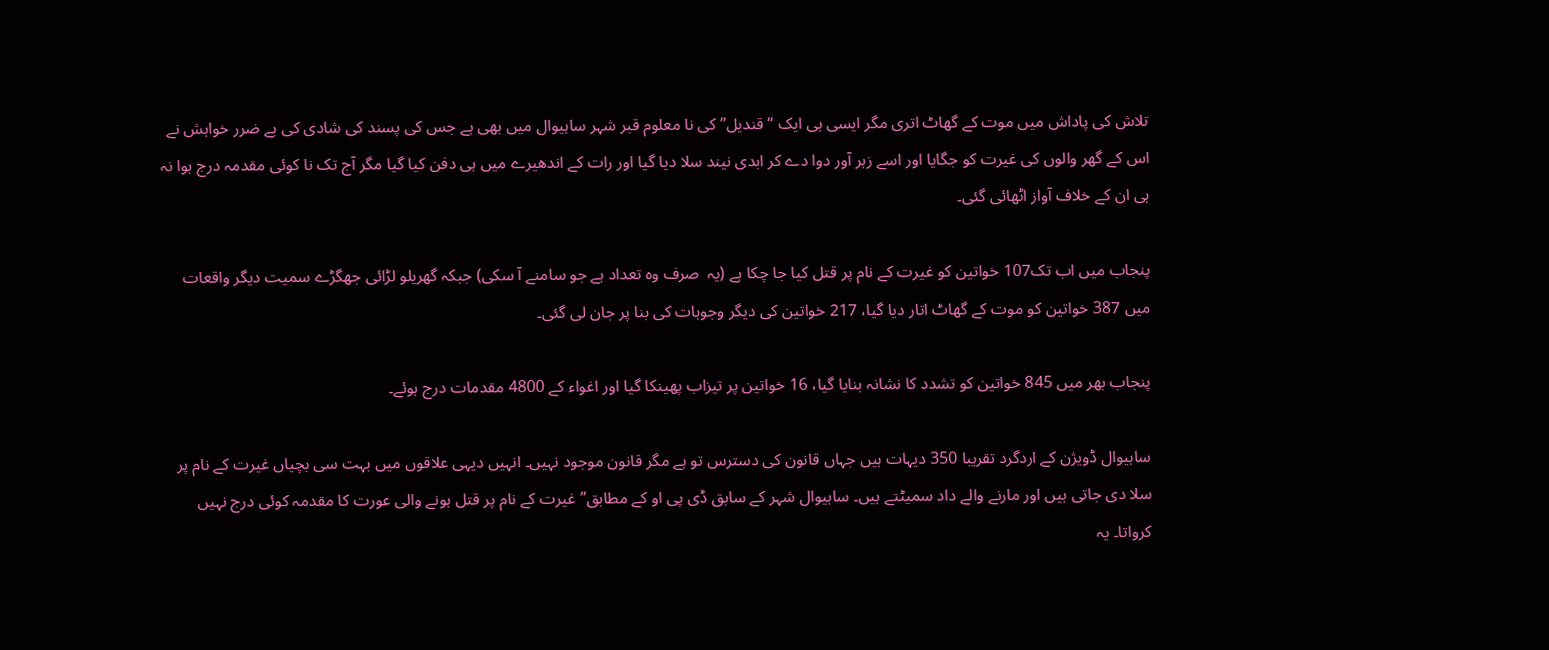تلاش کی پاداش میں موت کے گھاٹ اتری مگر ایسی ہی ایک “قندیل” کی نا معلوم قبر شہر ساہیوال میں بھی ہے جس کی پسند کی شادی کی بے ضرر خواہش نے اس کے گھر والوں کی غیرت کو جگایا اور اسے زہر آور دوا دے کر ابدی نیند سلا دیا گیا اور رات کے اندھیرے میں ہی دفن کیا گیا مگر آج تک نا کوئی مقدمہ درج ہوا نہ ہی ان کے خلاف آواز اٹھائی گئی۔

پنجاب میں اب تک107 خواتین کو غیرت کے نام پر قتل کیا جا چکا ہے (یہ  صرف وہ تعداد ہے جو سامنے آ سکی) جبکہ گھریلو لڑائی جھگڑے سمیت دیگر واقعات میں 387 خواتین کو موت کے گھاٹ اتار دیا گیا، 217 خواتین کی دیگر وجوہات کی بنا پر جان لی گئی۔

پنجاب بھر میں 845 خواتین کو تشدد کا نشانہ بنایا گیا، 16 خواتین پر تیزاب پھینکا گیا اور اغواء کے 4800 مقدمات درج ہوئے۔

ساہیوال ڈویژن کے اردگرد تقریبا 350 دیہات ہیں جہاں قانون کی دسترس تو ہے مگر قانون موجود نہیں۔ انہیں دیہی علاقوں میں بہت سی بچیاں غیرت کے نام پر سلا دی جاتی ہیں اور مارنے والے داد سمیٹتے ہیں۔ ساہیوال شہر کے سابق ڈی پی او کے مطابق” غیرت کے نام پر قتل ہونے والی عورت کا مقدمہ کوئی درج نہیں کرواتا۔ یہ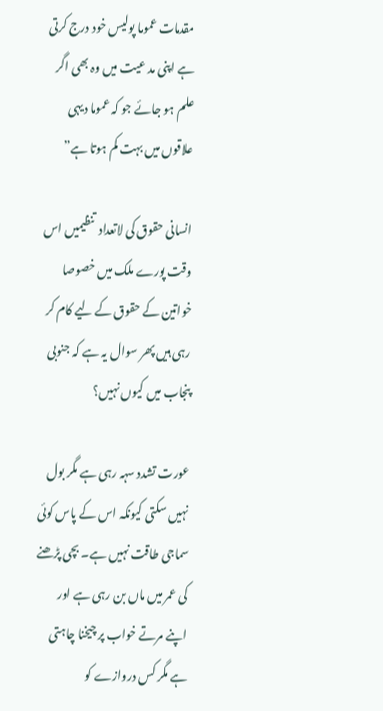مقدمات عموما پولیس خود درج کرتی ہے اپنی مد عیت میں وہ بھی اگر علم ہو جائے جو کہ عموما دیہی علاقوں میں بہت کم ہوتا ہے”

انسانی حقوق کی لاتعداد  تنظیمیں اس وقت پورے ملک میں خصوصا خواتین کے حقوق کے لیے کام کر رہی ہیں پھر سوال یہ ہے کہ جنوبی پنجاب میں کیوں نہیں؟

عورت تشدد سہہ رہی ہے مگر بول نہیں سکتی کیونکہ اس کے پاس کوئی سماجی طاقت نہیں ہے۔ بچی پڑھنے کی عمر میں ماں بن رہی ہے اور اپنے مرتے خواب پر چیخنا چاہتی ہے مگر کس دروازے کو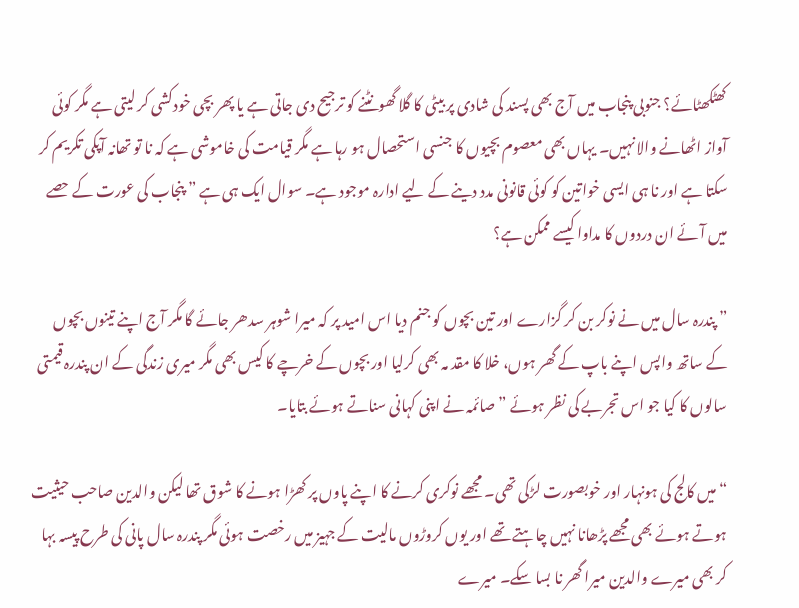کھٹکھٹائے؟ جنوبی پنجاب میں آج بھی پسند کی شادی پر بیٹی کا گلا گھونٹنے کو ترجیح دی جاتی ہے یا پھر بچی خودکشی کر لیتی ہے مگر کوئی آواز اٹھانے والا نہیں۔ یہاں بھی معصوم بچیوں کا جنسی استحصال ہو رہا ہے مگر قیامت کی خاموشی ہے کہ نا تو تھانہ آپکی تکریم کر سکتا ہے اور نا ہی ایسی خواتین کو کوئی قانونی مدد دینے کے لیے ادارہ موجود ہے۔ سوال ایک ہی ہے ” پنجاب کی عورت کے حصے میں آئے ان دردوں کا مداوا کیسے ممکن ہے؟

” پندرہ سال میں نے نوکر بن کر گزارے اور تین بچوں کو جنم دیا اس امید پر کہ میرا شوہر سدھر جائے گا مگر آج اپنے تینوں بچوں کے ساتھ واپس اپنے باپ کے گھر ہوں، خلا کا مقد مہ بھی کرلیا اور بچوں کے خرچے کا کیس بھی مگر میری زندگی کے ان پندرہ قیمتی سالوں کا کیا جو اس تجربے کی نظر ہوئے ” صائمہ نے اپنی کہانی سناتے ہوئے بتایا۔

“میں کالج کی ہونہار اور خوبصورت لڑکی تھی۔ مجھے نوکری کرنے کا اپنے پاوں پر کھڑا ہونے کا شوق تھا لیکن والدین صاحب حیثیت ہوتے ہوئے بھی مجھے پڑھانا نہیں چاہتے تھے اور یوں کروڑوں مالیت کے جہیز میں رخصت ہوئی مگر پندرہ سال پانی کی طرح پیسہ بہا کر بھی میرے والدین میرا گھر نا بسا سکے۔ میرے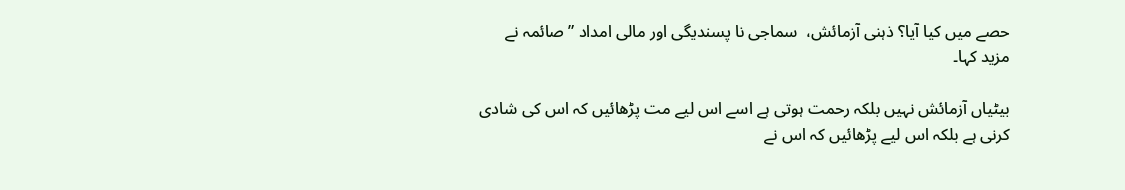حصے میں کیا آیا؟ ذہنی آزمائش،  سماجی نا پسندیگی اور مالی امداد ” صائمہ نے مزید کہا۔

بیٹیاں آزمائش نہیں بلکہ رحمت ہوتی ہے اسے اس لیے مت پڑھائیں کہ اس کی شادی کرنی ہے بلکہ اس لیے پڑھائیں کہ اس نے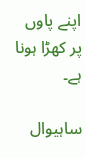اپنے پاوں پر کھڑا ہونا ہے۔

ساہیوال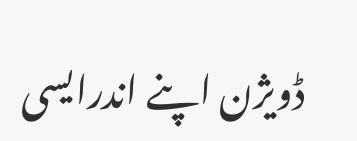ڈویژن اپنے اندرایسی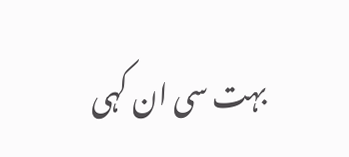بہت سی ان کہی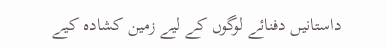داستانیں دفنائے لوگوں کے لیے زمین کشادہ کیے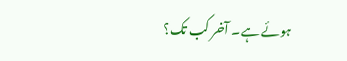ہوئے ہے۔ آخر کب تک؟